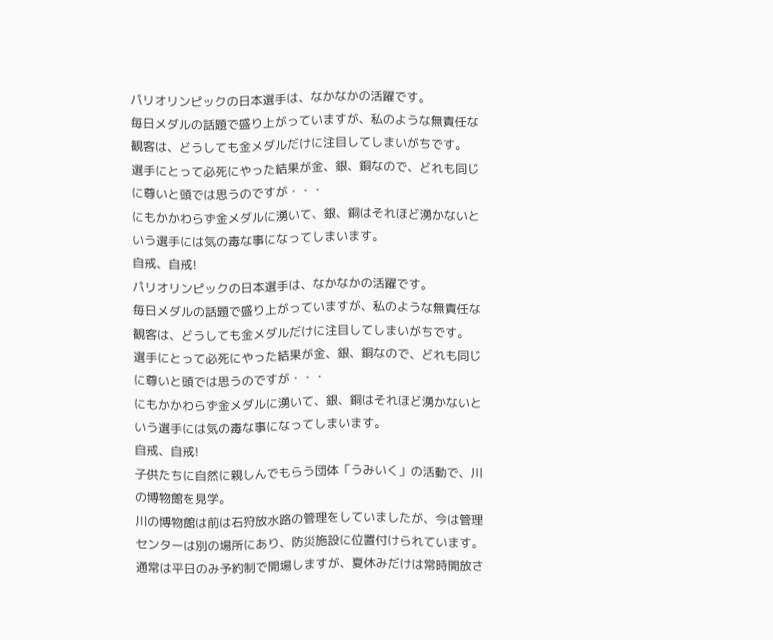パリオリンピックの日本選手は、なかなかの活躍です。
毎日メダルの話題で盛り上がっていますが、私のような無責任な観客は、どうしても金メダルだけに注目してしまいがちです。
選手にとって必死にやった結果が金、銀、銅なので、どれも同じに尊いと頭では思うのですが・・・
にもかかわらず金メダルに湧いて、銀、銅はそれほど湧かないという選手には気の毒な事になってしまいます。
自戒、自戒!
パリオリンピックの日本選手は、なかなかの活躍です。
毎日メダルの話題で盛り上がっていますが、私のような無責任な観客は、どうしても金メダルだけに注目してしまいがちです。
選手にとって必死にやった結果が金、銀、銅なので、どれも同じに尊いと頭では思うのですが・・・
にもかかわらず金メダルに湧いて、銀、銅はそれほど湧かないという選手には気の毒な事になってしまいます。
自戒、自戒!
子供たちに自然に親しんでもらう団体「うみいく」の活動で、川の博物館を見学。
川の博物館は前は石狩放水路の管理をしていましたが、今は管理センターは別の場所にあり、防災施設に位置付けられています。
通常は平日のみ予約制で開場しますが、夏休みだけは常時開放さ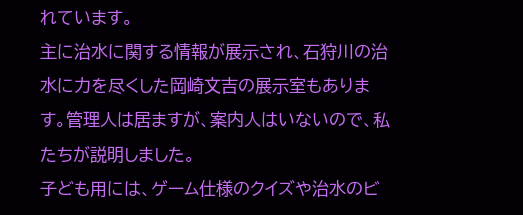れています。
主に治水に関する情報が展示され、石狩川の治水に力を尽くした岡崎文吉の展示室もあります。管理人は居ますが、案内人はいないので、私たちが説明しました。
子ども用には、ゲーム仕様のクイズや治水のビ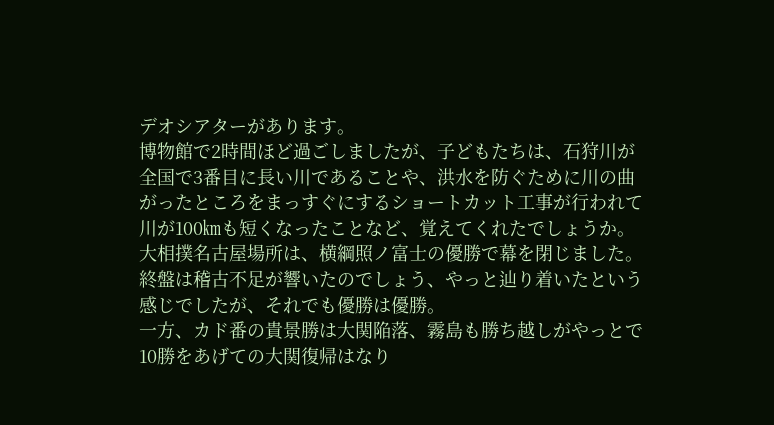デオシアターがあります。
博物館で2時間ほど過ごしましたが、子どもたちは、石狩川が全国で3番目に長い川であることや、洪水を防ぐために川の曲がったところをまっすぐにするショートカット工事が行われて川が100㎞も短くなったことなど、覚えてくれたでしょうか。
大相撲名古屋場所は、横綱照ノ富士の優勝で幕を閉じました。
終盤は稽古不足が響いたのでしょう、やっと辿り着いたという感じでしたが、それでも優勝は優勝。
一方、カド番の貴景勝は大関陥落、霧島も勝ち越しがやっとで10勝をあげての大関復帰はなり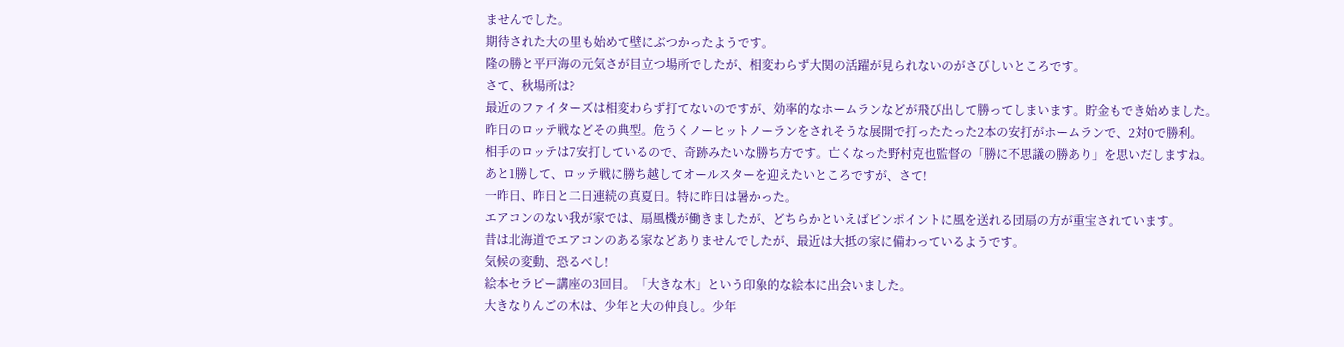ませんでした。
期待された大の里も始めて壁にぶつかったようです。
隆の勝と平戸海の元気さが目立つ場所でしたが、相変わらず大関の活躍が見られないのがさびしいところです。
さて、秋場所は?
最近のファイターズは相変わらず打てないのですが、効率的なホームランなどが飛び出して勝ってしまいます。貯金もでき始めました。
昨日のロッテ戦などその典型。危うくノーヒットノーランをされそうな展開で打ったたった2本の安打がホームランで、2対0で勝利。
相手のロッテは7安打しているので、奇跡みたいな勝ち方です。亡くなった野村克也監督の「勝に不思議の勝あり」を思いだしますね。
あと1勝して、ロッテ戦に勝ち越してオールスターを迎えたいところですが、さて!
一昨日、昨日と二日連続の真夏日。特に昨日は暑かった。
エアコンのない我が家では、扇風機が働きましたが、どちらかといえばピンポイントに風を送れる団扇の方が重宝されています。
昔は北海道でエアコンのある家などありませんでしたが、最近は大抵の家に備わっているようです。
気候の変動、恐るべし!
絵本セラピー講座の3回目。「大きな木」という印象的な絵本に出会いました。
大きなりんごの木は、少年と大の仲良し。少年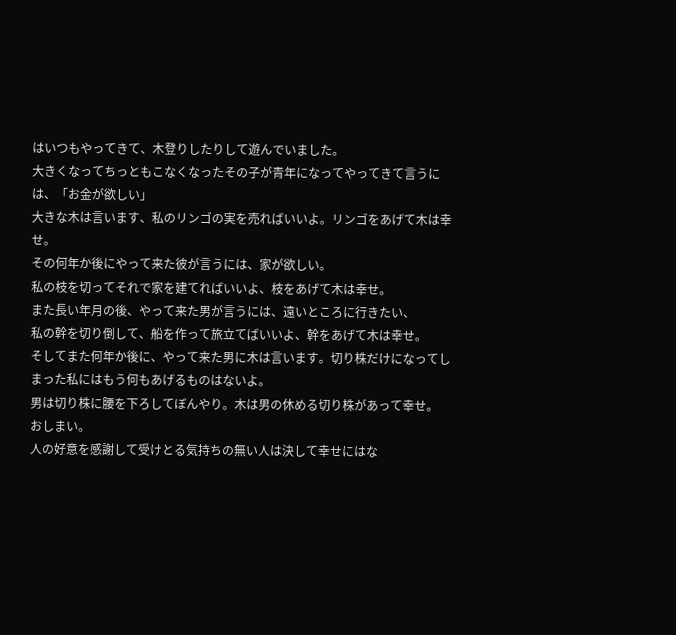はいつもやってきて、木登りしたりして遊んでいました。
大きくなってちっともこなくなったその子が青年になってやってきて言うには、「お金が欲しい」
大きな木は言います、私のリンゴの実を売ればいいよ。リンゴをあげて木は幸せ。
その何年か後にやって来た彼が言うには、家が欲しい。
私の枝を切ってそれで家を建てればいいよ、枝をあげて木は幸せ。
また長い年月の後、やって来た男が言うには、遠いところに行きたい、
私の幹を切り倒して、船を作って旅立てばいいよ、幹をあげて木は幸せ。
そしてまた何年か後に、やって来た男に木は言います。切り株だけになってしまった私にはもう何もあげるものはないよ。
男は切り株に腰を下ろしてぼんやり。木は男の休める切り株があって幸せ。
おしまい。
人の好意を感謝して受けとる気持ちの無い人は決して幸せにはな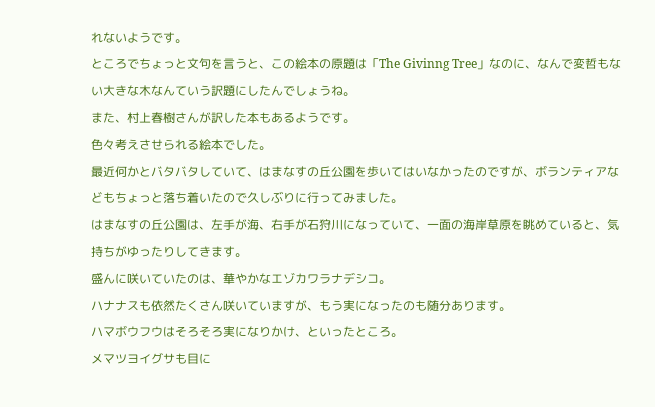れないようです。
ところでちょっと文句を言うと、この絵本の原題は「The Givinng Tree」なのに、なんで変哲もない大きな木なんていう訳題にしたんでしょうね。
また、村上春樹さんが訳した本もあるようです。
色々考えさせられる絵本でした。
最近何かとバタバタしていて、はまなすの丘公園を歩いてはいなかったのですが、ボランティアなどもちょっと落ち着いたので久しぶりに行ってみました。
はまなすの丘公園は、左手が海、右手が石狩川になっていて、一面の海岸草原を眺めていると、気持ちがゆったりしてきます。
盛んに咲いていたのは、華やかなエゾカワラナデシコ。
ハナナスも依然たくさん咲いていますが、もう実になったのも随分あります。
ハマボウフウはそろそろ実になりかけ、といったところ。
メマツヨイグサも目に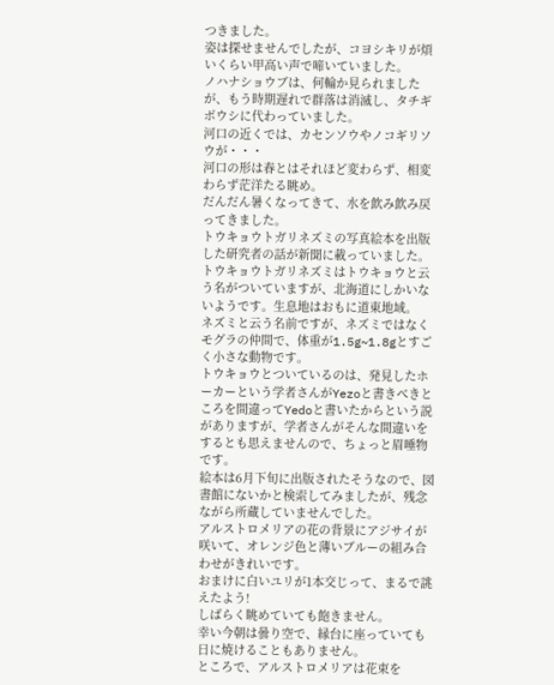つきました。
姿は探せませんでしたが、コヨシキリが煩いくらい甲高い声で啼いていました。
ノハナショウブは、何輪か見られましたが、もう時期遅れで群落は消滅し、タチギボウシに代わっていました。
河口の近くでは、カセンソウやノコギリソウが・・・
河口の形は春とはそれほど変わらず、相変わらず茫洋たる眺め。
だんだん暑くなってきて、水を飲み飲み戻ってきました。
トウキョウトガリネズミの写真絵本を出版した研究者の話が新聞に載っていました。
トウキョウトガリネズミはトウキョウと云う名がついていますが、北海道にしかいないようです。生息地はおもに道東地域。
ネズミと云う名前ですが、ネズミではなくモグラの仲間で、体重が1.5g~1.8gとすごく小さな動物です。
トウキョウとついているのは、発見したホーカーという学者さんがYezoと書きべきところを間違ってYedoと書いたからという説がありますが、学者さんがそんな間違いをするとも思えませんので、ちょっと眉唾物です。
絵本は6月下旬に出版されたそうなので、図書館にないかと検索してみましたが、残念ながら所蔵していませんでした。
アルストロメリアの花の背景にアジサイが咲いて、オレンジ色と薄いブルーの組み合わせがきれいです。
おまけに白いユリが1本交じって、まるで誂えたよう!
しばらく眺めていても飽きません。
幸い今朝は曇り空で、縁台に座っていても日に焼けることもありません。
ところで、アルストロメリアは花束を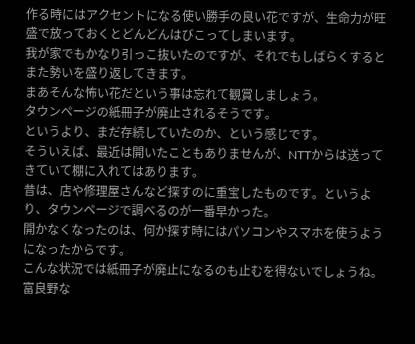作る時にはアクセントになる使い勝手の良い花ですが、生命力が旺盛で放っておくとどんどんはびこってしまいます。
我が家でもかなり引っこ抜いたのですが、それでもしばらくするとまた勢いを盛り返してきます。
まあそんな怖い花だという事は忘れて観賞しましょう。
タウンページの紙冊子が廃止されるそうです。
というより、まだ存続していたのか、という感じです。
そういえば、最近は開いたこともありませんが、NTTからは送ってきていて棚に入れてはあります。
昔は、店や修理屋さんなど探すのに重宝したものです。というより、タウンページで調べるのが一番早かった。
開かなくなったのは、何か探す時にはパソコンやスマホを使うようになったからです。
こんな状況では紙冊子が廃止になるのも止むを得ないでしょうね。
富良野な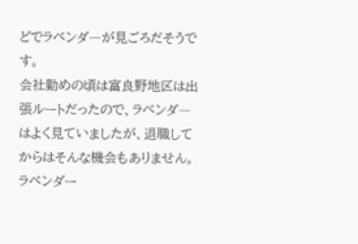どでラベンダ―が見ごろだそうです。
会社勤めの頃は富良野地区は出張ルートだったので、ラベンダ―はよく見ていましたが、退職してからはそんな機会もありません。
ラベンダー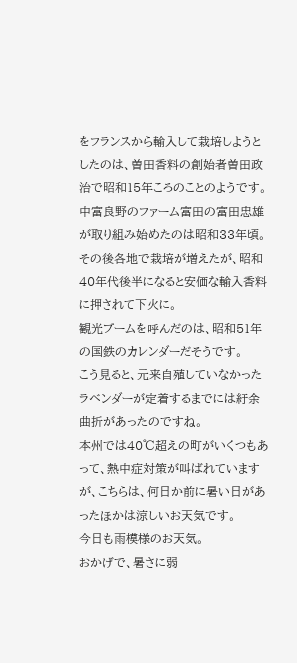をフランスから輸入して栽培しようとしたのは、曽田香料の創始者曽田政治で昭和15年ころのことのようです。
中富良野のファーム富田の富田忠雄が取り組み始めたのは昭和33年頃。
その後各地で栽培が増えたが、昭和40年代後半になると安価な輸入香料に押されて下火に。
観光ブームを呼んだのは、昭和51年の国鉄のカレンダーだそうです。
こう見ると、元来自殖していなかったラベンダーが定着するまでには紆余曲折があったのですね。
本州では40℃超えの町がいくつもあって、熱中症対策が叫ばれていますが、こちらは、何日か前に暑い日があったほかは涼しいお天気です。
今日も雨模様のお天気。
おかげで、暑さに弱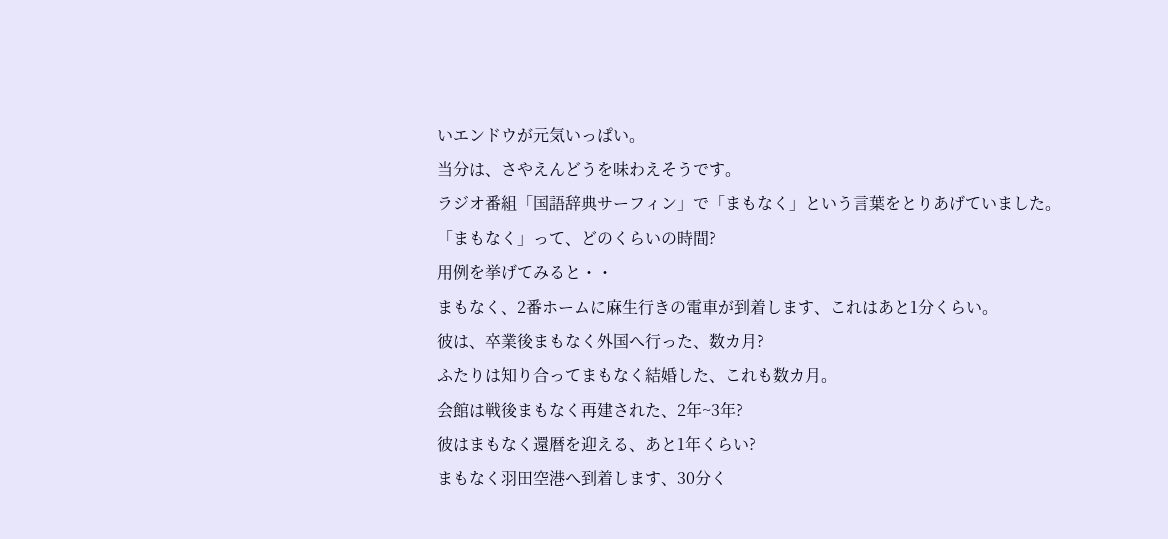いエンドウが元気いっぱい。
当分は、さやえんどうを味わえそうです。
ラジオ番組「国語辞典サーフィン」で「まもなく」という言葉をとりあげていました。
「まもなく」って、どのくらいの時間?
用例を挙げてみると・・
まもなく、2番ホームに麻生行きの電車が到着します、これはあと1分くらい。
彼は、卒業後まもなく外国へ行った、数カ月?
ふたりは知り合ってまもなく結婚した、これも数カ月。
会館は戦後まもなく再建された、2年~3年?
彼はまもなく還暦を迎える、あと1年くらい?
まもなく羽田空港へ到着します、30分く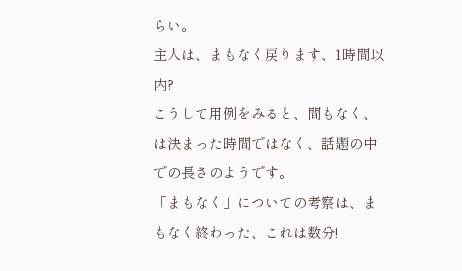らい。
主人は、まもなく戻ります、1時間以内?
こうして用例をみると、間もなく、は決まった時間ではなく、話題の中での長さのようです。
「まもなく」についての考察は、まもなく終わった、これは数分!